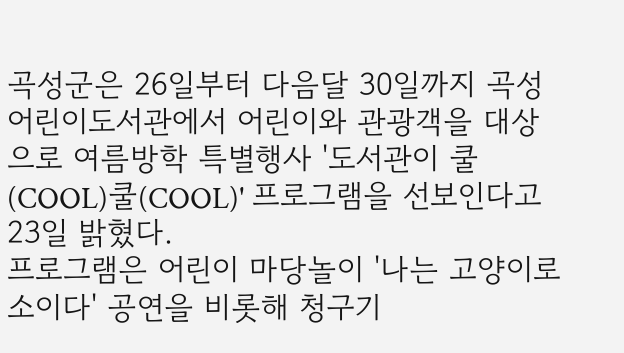곡성군은 26일부터 다음달 30일까지 곡성어린이도서관에서 어린이와 관광객을 대상으로 여름방학 특별행사 '도서관이 쿨(COOL)쿨(COOL)' 프로그램을 선보인다고 23일 밝혔다.
프로그램은 어린이 마당놀이 '나는 고양이로소이다' 공연을 비롯해 청구기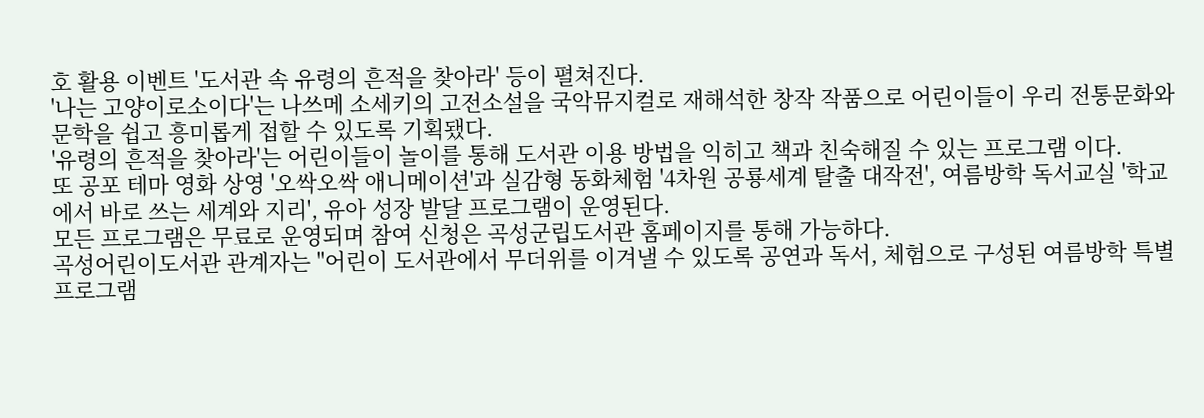호 활용 이벤트 '도서관 속 유령의 흔적을 찾아라' 등이 펼쳐진다.
'나는 고양이로소이다'는 나쓰메 소세키의 고전소설을 국악뮤지컬로 재해석한 창작 작품으로 어린이들이 우리 전통문화와 문학을 쉽고 흥미롭게 접할 수 있도록 기획됐다.
'유령의 흔적을 찾아라'는 어린이들이 놀이를 통해 도서관 이용 방법을 익히고 책과 친숙해질 수 있는 프로그램 이다.
또 공포 테마 영화 상영 '오싹오싹 애니메이션'과 실감형 동화체험 '4차원 공룡세계 탈출 대작전', 여름방학 독서교실 '학교에서 바로 쓰는 세계와 지리', 유아 성장 발달 프로그램이 운영된다.
모든 프로그램은 무료로 운영되며 참여 신청은 곡성군립도서관 홈페이지를 통해 가능하다.
곡성어린이도서관 관계자는 "어린이 도서관에서 무더위를 이겨낼 수 있도록 공연과 독서, 체험으로 구성된 여름방학 특별 프로그램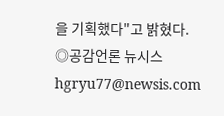을 기획했다"고 밝혔다.
◎공감언론 뉴시스 hgryu77@newsis.com